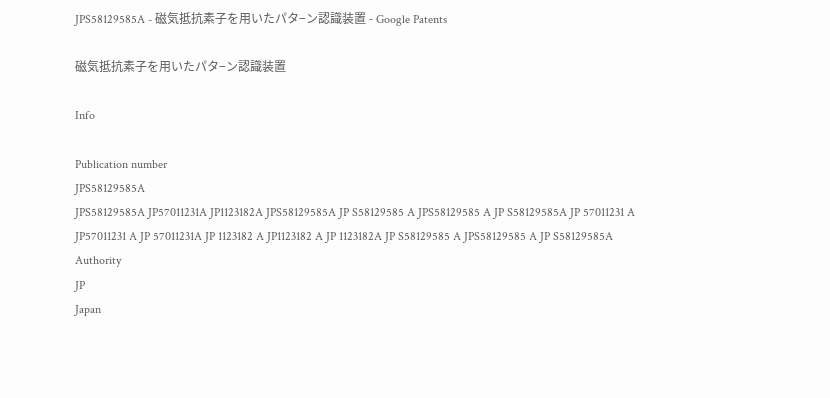JPS58129585A - 磁気抵抗素子を用いたパタ−ン認識装置 - Google Patents

磁気抵抗素子を用いたパタ−ン認識装置

Info

Publication number
JPS58129585A
JPS58129585A JP57011231A JP1123182A JPS58129585A JP S58129585 A JPS58129585 A JP S58129585A JP 57011231 A JP57011231 A JP 57011231A JP 1123182 A JP1123182 A JP 1123182A JP S58129585 A JPS58129585 A JP S58129585A
Authority
JP
Japan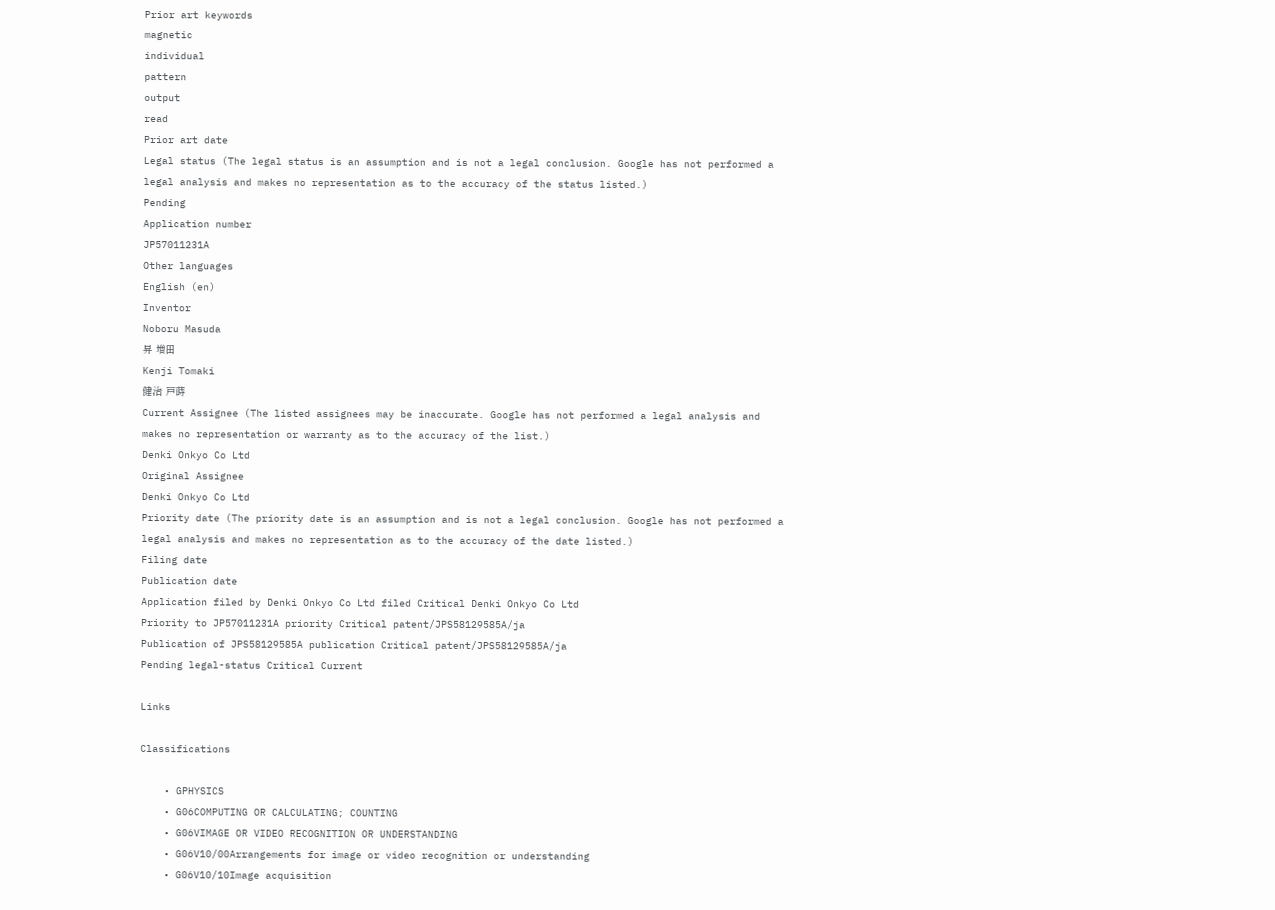Prior art keywords
magnetic
individual
pattern
output
read
Prior art date
Legal status (The legal status is an assumption and is not a legal conclusion. Google has not performed a legal analysis and makes no representation as to the accuracy of the status listed.)
Pending
Application number
JP57011231A
Other languages
English (en)
Inventor
Noboru Masuda
昇 増田
Kenji Tomaki
健治 戸蒔
Current Assignee (The listed assignees may be inaccurate. Google has not performed a legal analysis and makes no representation or warranty as to the accuracy of the list.)
Denki Onkyo Co Ltd
Original Assignee
Denki Onkyo Co Ltd
Priority date (The priority date is an assumption and is not a legal conclusion. Google has not performed a legal analysis and makes no representation as to the accuracy of the date listed.)
Filing date
Publication date
Application filed by Denki Onkyo Co Ltd filed Critical Denki Onkyo Co Ltd
Priority to JP57011231A priority Critical patent/JPS58129585A/ja
Publication of JPS58129585A publication Critical patent/JPS58129585A/ja
Pending legal-status Critical Current

Links

Classifications

    • GPHYSICS
    • G06COMPUTING OR CALCULATING; COUNTING
    • G06VIMAGE OR VIDEO RECOGNITION OR UNDERSTANDING
    • G06V10/00Arrangements for image or video recognition or understanding
    • G06V10/10Image acquisition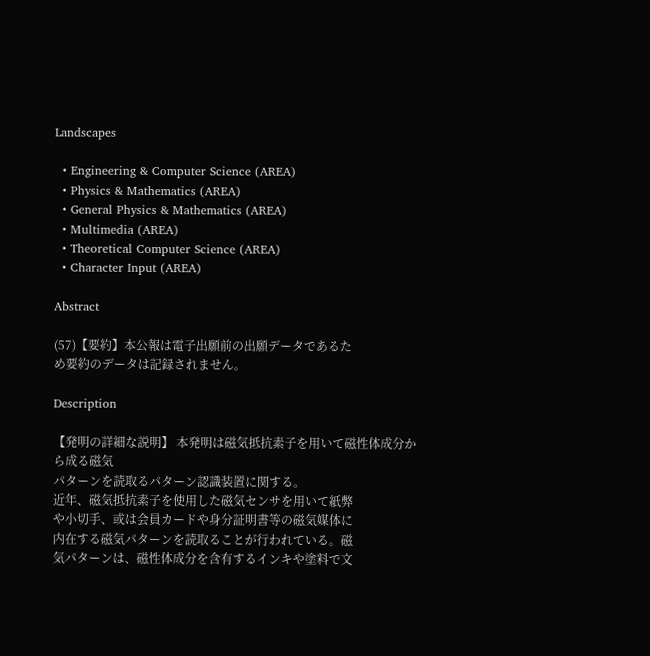Landscapes

  • Engineering & Computer Science (AREA)
  • Physics & Mathematics (AREA)
  • General Physics & Mathematics (AREA)
  • Multimedia (AREA)
  • Theoretical Computer Science (AREA)
  • Character Input (AREA)

Abstract

(57)【要約】本公報は電子出願前の出願データであるた
め要約のデータは記録されません。

Description

【発明の詳細な説明】 本発明は磁気抵抗素子を用いて磁性体成分から成る磁気
パターンを読取るパターン認識装置に関する。
近年、磁気抵抗素子を使用した磁気センサを用いて紙弊
や小切手、或は会員カードや身分証明書等の磁気媒体に
内在する磁気パターンを読取ることが行われている。磁
気パターンは、磁性体成分を含有するインキや塗料で文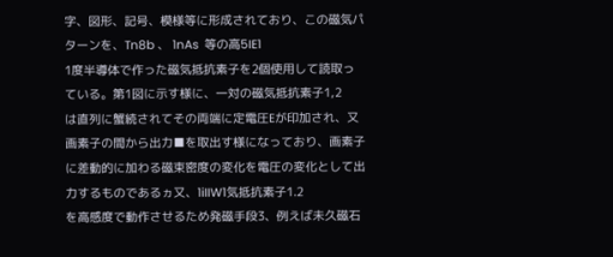字、図形、記号、模様等に形成されており、この磁気パ
ターンを、Tn8b 、 1nAs  等の高5IE1
1度半導体で作った磁気抵抗素子を2個使用して読取っ
ている。第1図に示す様に、一対の磁気抵抗素子1,2
は直列に蟹続されてその両端に定電圧Eが印加され、又
画素子の間から出力■を取出す様になっており、画素子
に差動的に加わる磁束密度の変化を電圧の変化として出
力するものであるヵ又、1iIIW1気抵抗素子1.2
を高感度で動作させるため発磁手段3、例えば未久磁石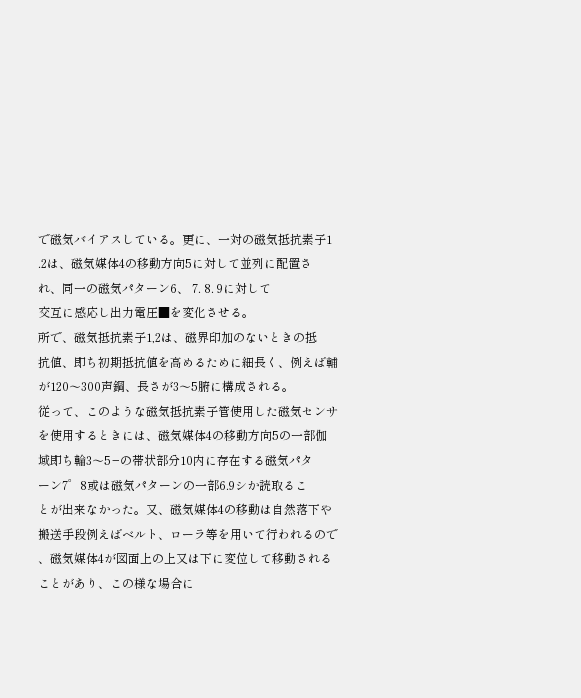で磁気バイアスしている。更に、一対の磁気抵抗素子1
.2は、磁気媒体4の移動方向5に対して並列に配置さ
れ、同一の磁気パターン6、 7. 8. 9に対して
交互に感応し出力電圧■を変化させる。
所で、磁気抵抗素子1,2は、磁界印加のないときの抵
抗値、即ち初期抵抗値を高めるために細長く、例えば輔
が120〜300声鋼、長さが3〜5腑に構成される。
従って、このような磁気抵抗素子管使用した磁気センサ
を使用するときには、磁気媒体4の移動方向5の一部伽
域即ち輪3〜5−の帯状部分10内に存在する磁気パタ
ーン7゜8或は磁気パターンの一部6.9シか読取るこ
とが出来なかった。又、磁気媒体4の移動は自然落下や
搬送手段例えばベルト、ローラ等を用いて行われるので
、磁気媒体4が図面上の上又は下に変位して移動される
ことがあり、この様な場合に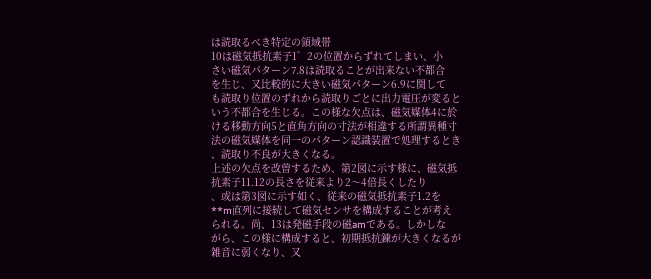は読取るべき特定の領域帯
10は磁気抵抗素子1゜2の位置からずれてしまい、小
さい磁気パターン7.8は読取ることが出来ない不都合
を生じ、又比較的に大きい磁気パターン6.9に関して
も読取り位置のずれから読取りごとに出力電圧が変ると
いう不都合を生じる。この様な欠点は、磁気媒体4に於
ける移動方向5と直角方向の寸法が相違する所謂異種寸
法の磁気媒体を同一のパターン認識装置で処理するとき
、読取り不良が大きくなる。
上述の欠点を改曽するため、第2図に示す様に、磁気抵
抗素子11.12の長さを従来より2〜4倍長くしたり
、或は第3図に示す如く、従来の磁気抵抗素子1.2を
**m直列に接続して磁気センサを構成することが考え
られる。尚、13は発磁手段の磁amである。しかしな
がら、この様に構成すると、初期抵抗錬が大きくなるが
雑音に弱くなり、又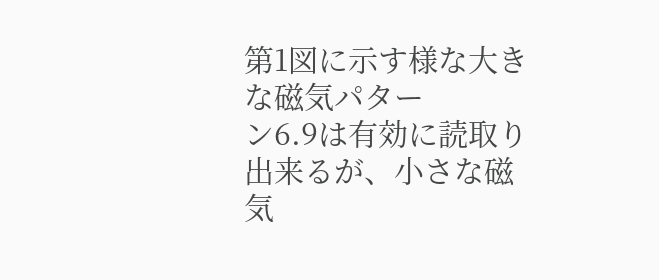第1図に示す様な大きな磁気パター
ン6.9は有効に読取り出来るが、小さな磁気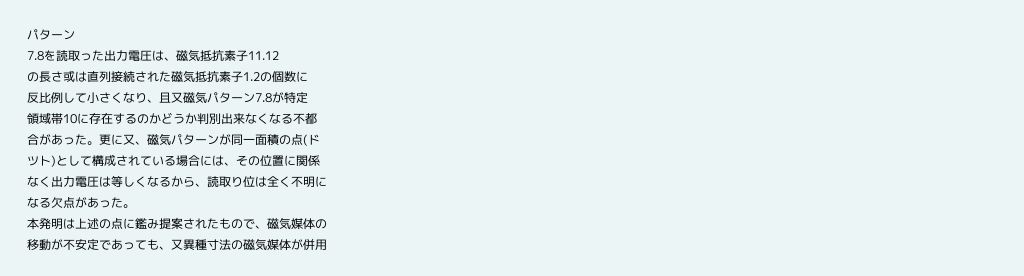パターン
7.8を読取った出力電圧は、磁気抵抗素子11.12
の長さ或は直列接続された磁気抵抗素子1.2の個数に
反比例して小さくなり、且又磁気パターン7.8が特定
領域帯10に存在するのかどうか判別出来なくなる不都
合があった。更に又、磁気パターンが同一面積の点(ド
ツト)として構成されている場合には、その位置に関係
なく出力電圧は等しくなるから、読取り位は全く不明に
なる欠点があった。
本発明は上述の点に鑑み提案されたもので、磁気媒体の
移動が不安定であっても、又異種寸法の磁気媒体が併用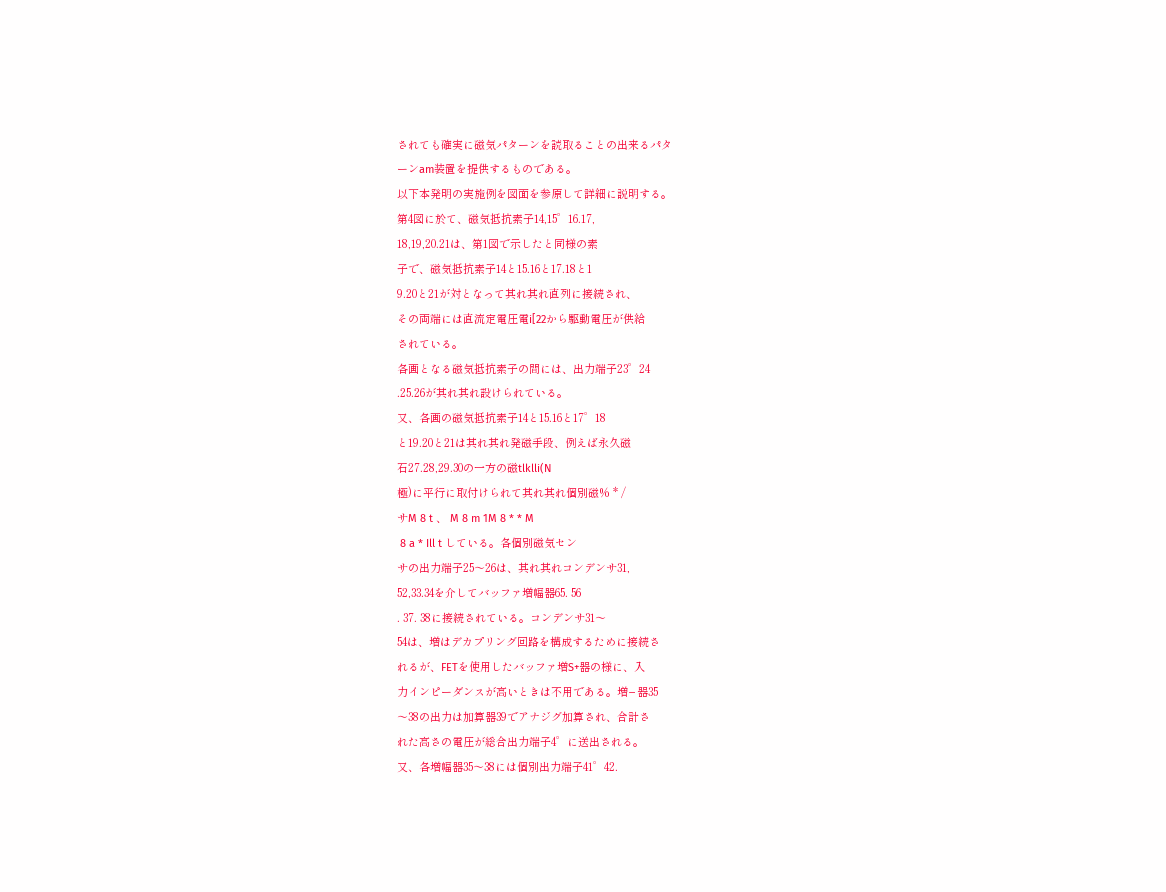されても確実に磁気パターンを読取ることの出来るパタ
ーンam装置を提供するものである。
以下本発明の実施例を図面を参原して詳細に説明する。
第4図に於て、磁気抵抗素子14,15゜16.17,
18,19,20.21は、第1図で示したと同様の素
子で、磁気抵抗素子14と15.16と17.18と1
9.20と21が対となって其れ其れ直列に接続され、
その両端には直流定電圧電i[22から駆動電圧が供給
されている。
各画となる磁気抵抗素子の間には、出力端子23゜24
.25.26が其れ其れ設けられている。
又、各画の磁気抵抗素子14と15.16と17゜18
と19.20と21は其れ其れ発磁手段、例えば永久磁
石27.28,29.30の一方の磁tlklli(N
極)に平行に取付けられて其れ其れ個別磁% * /
サM 8 t 、 M 8 m 1M 8 * * M
 8 a * Ill t している。各個別磁気セン
サの出力端子25〜26は、其れ其れコンデンサ31,
52,33.34を介してバッファ増幅器65. 56
. 37. 38に接続されている。コンデンサ31〜
54は、増はデカプリング回路を構成するために接続さ
れるが、FETを使用したバッファ増S+器の様に、入
力インピーダンスが高いときは不用である。増−器35
〜38の出力は加算器39でアナジグ加算され、合計さ
れた高さの電圧が総合出力端子4゜に送出される。
又、各増幅器35〜38には個別出力端子41゜42.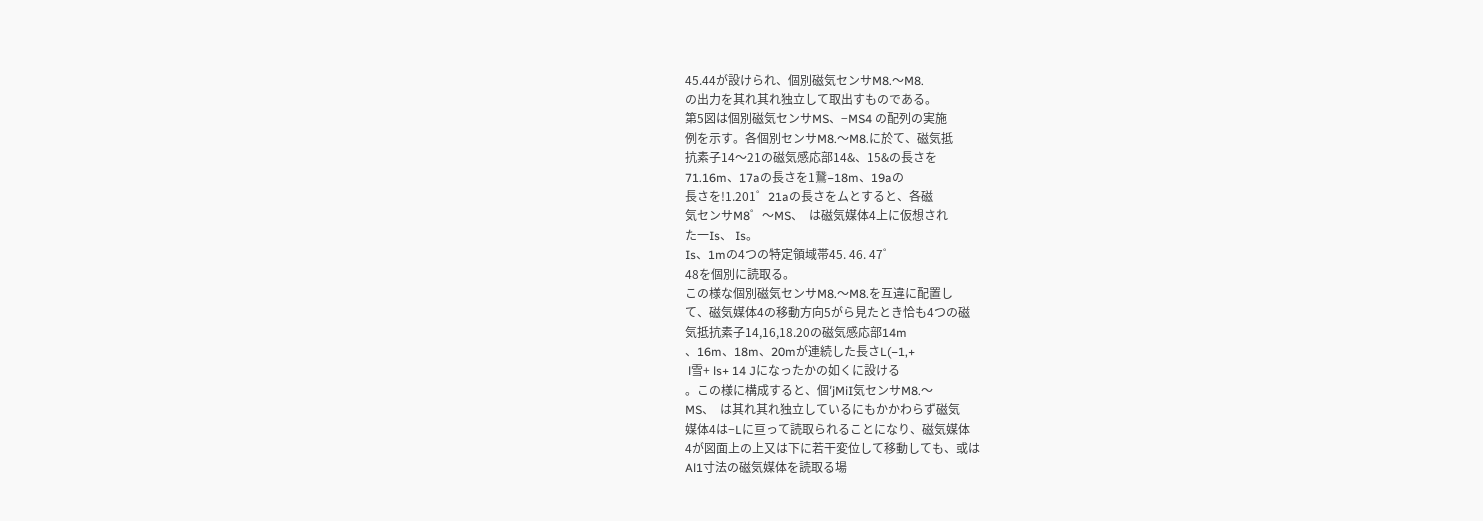45.44が設けられ、個別磁気センサM8.〜M8.
の出力を其れ其れ独立して取出すものである。
第5図は個別磁気センサMS、−MS4 の配列の実施
例を示す。各個別センサM8.〜M8.に於て、磁気抵
抗素子14〜21の磁気感応部14&、15&の長さを
71.16m、17aの長さを1鵞−18m、19aの
長さを!1.201゜21aの長さをムとすると、各磁
気センサM8゜〜MS、  は磁気媒体4上に仮想され
た一Is、 Is。
Is、1mの4つの特定領域帯45. 46. 47゜
48を個別に読取る。
この様な個別磁気センサM8.〜M8.を互違に配置し
て、磁気媒体4の移動方向5がら見たとき恰も4つの磁
気抵抗素子14,16,18.20の磁気感応部14m
、16m、18m、20mが連続した長さL(−1,+
 l雪+ ls+ 14 Jになったかの如くに設ける
。この様に構成すると、個′jMiI気センサM8.〜
MS、  は其れ其れ独立しているにもかかわらず磁気
媒体4は−Lに亘って読取られることになり、磁気媒体
4が図面上の上又は下に若干変位して移動しても、或は
Al1寸法の磁気媒体を読取る場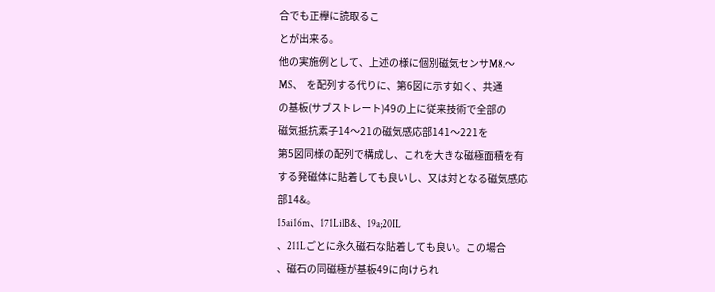合でも正欅に読取るこ
とが出来る。
他の実施例として、上述の様に個別磁気センサM8.〜
MS、  を配列する代りに、第6図に示す如く、共通
の基板(サブストレート)49の上に従来技術で全部の
磁気抵抗素子14〜21の磁気感応部141〜221を
第5図同様の配列で構成し、これを大きな磁極面積を有
する発磁体に貼着しても良いし、又は対となる磁気感応
部14&。
15ai16m、171LilB&、19a;20IL
、211Lごとに永久磁石な貼着しても良い。この場合
、磁石の同磁極が基板49に向けられ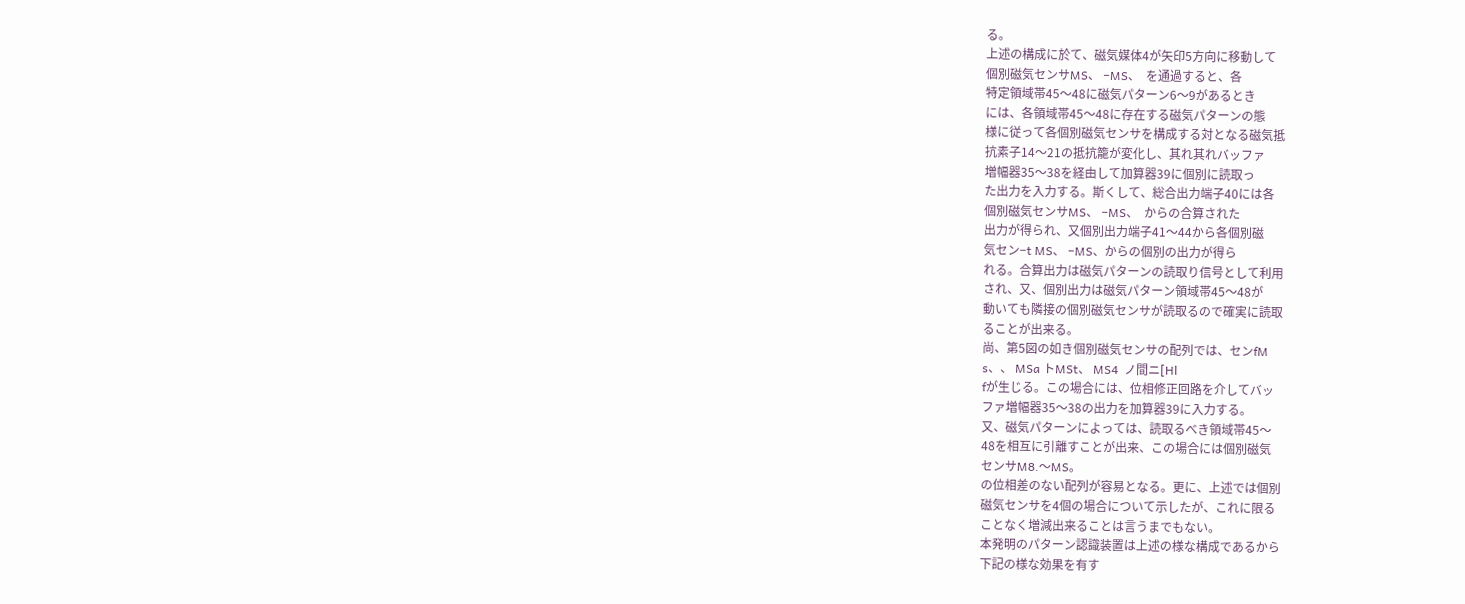る。
上述の構成に於て、磁気媒体4が矢印5方向に移動して
個別磁気センサMS、 −MS、  を通過すると、各
特定領域帯45〜48に磁気パターン6〜9があるとき
には、各領域帯45〜48に存在する磁気パターンの態
様に従って各個別磁気センサを構成する対となる磁気抵
抗素子14〜21の抵抗籠が変化し、其れ其れバッファ
増幅器35〜38を経由して加算器39に個別に読取っ
た出力を入力する。斯くして、総合出力端子40には各
個別磁気センサMS、 −MS、  からの合算された
出力が得られ、又個別出力端子41〜44から各個別磁
気セン−t MS、 −MS、からの個別の出力が得ら
れる。合算出力は磁気パターンの読取り信号として利用
され、又、個別出力は磁気パターン領域帯45〜48が
動いても隣接の個別磁気センサが読取るので確実に読取
ることが出来る。
尚、第5図の如き個別磁気センサの配列では、センfM
s、、 MSa トMSt、 MS4  ノ間ニ[Hl
fが生じる。この場合には、位相修正回路を介してバッ
ファ増幅器35〜38の出力を加算器39に入力する。
又、磁気パターンによっては、読取るべき領域帯45〜
48を相互に引離すことが出来、この場合には個別磁気
センサM8.〜MS。
の位相差のない配列が容易となる。更に、上述では個別
磁気センサを4個の場合について示したが、これに限る
ことなく増減出来ることは言うまでもない。
本発明のパターン認識装置は上述の様な構成であるから
下記の様な効果を有す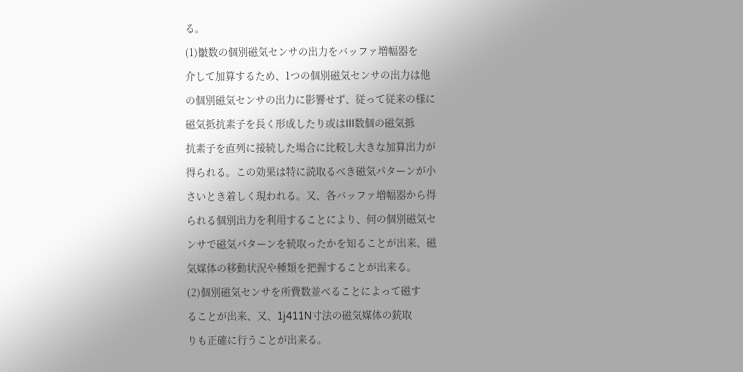る。
(1)皺数の個別磁気センサの出力をバッファ増幅器を
介して加算するため、1つの個別磁気センサの出力は他
の個別磁気センサの出力に影響せず、従って従来の様に
磁気抵抗素子を長く形成したり或はIII数個の磁気抵
抗素子を直列に接続した場合に比較し大きな加算出力が
得られる。この効果は特に読取るべき磁気パターンが小
さいとき着しく現われる。又、各バッファ増幅器から得
られる個別出力を利用することにより、何の個別磁気セ
ンサで磁気パターンを続取ったかを知ることが出来、磁
気媒体の移動状況や種類を把握することが出来る。
(2)個別磁気センサを所費数並べることによって磁す
ることが出来、又、1j411N寸法の磁気媒体の銃取
りも正確に行うことが出来る。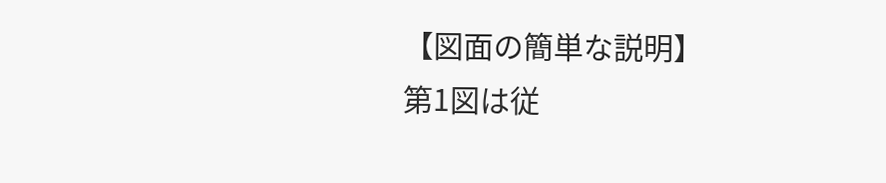【図面の簡単な説明】
第1図は従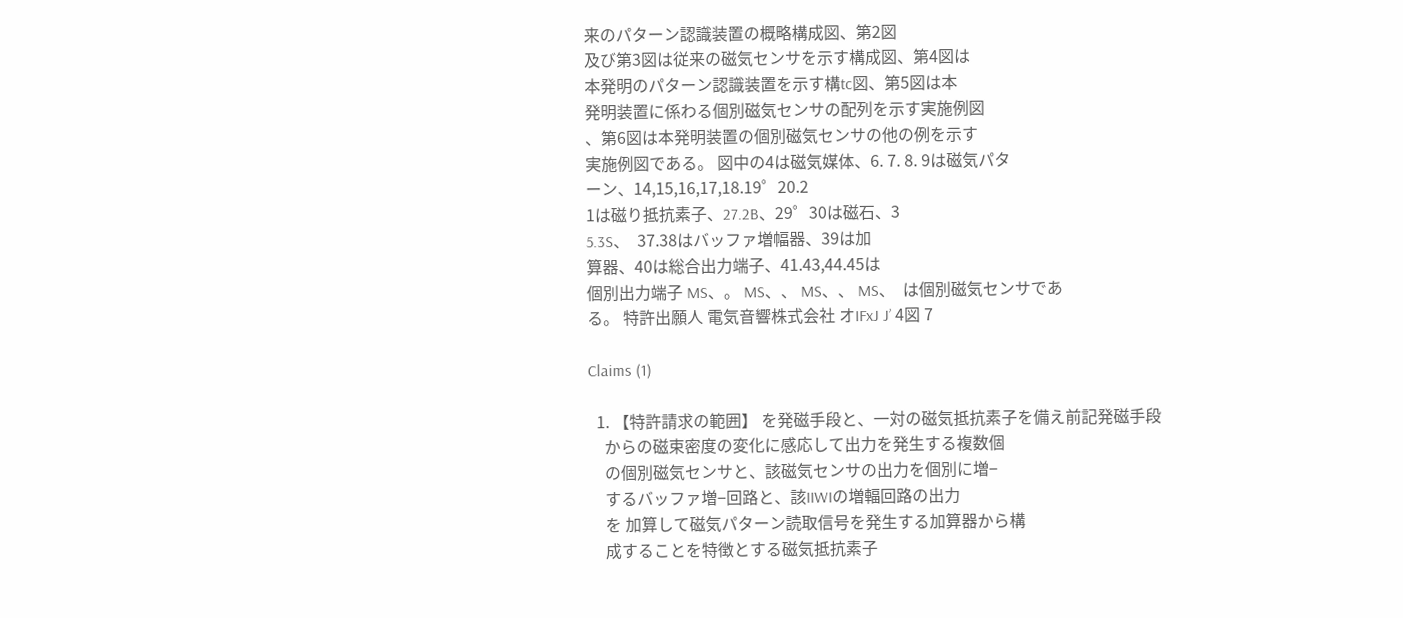来のパターン認識装置の概略構成図、第2図
及び第3図は従来の磁気センサを示す構成図、第4図は
本発明のパターン認識装置を示す構tc図、第5図は本
発明装置に係わる個別磁気センサの配列を示す実施例図
、第6図は本発明装置の個別磁気センサの他の例を示す
実施例図である。 図中の4は磁気媒体、6. 7. 8. 9は磁気パタ
ーン、14,15,16,17,18.19゜20.2
1は磁り抵抗素子、27.2B、29゜30は磁石、3
5.3S、  37.38はバッファ増幅器、39は加
算器、40は総合出力端子、41.43,44.45は
個別出力端子 MS、。 MS、、 MS、、 MS、  は個別磁気センサであ
る。 特許出願人 電気音響株式会社 オIFxJ J’ 4図 7

Claims (1)

  1. 【特許請求の範囲】 を発磁手段と、一対の磁気抵抗素子を備え前記発磁手段
    からの磁束密度の変化に感応して出力を発生する複数個
    の個別磁気センサと、該磁気センサの出力を個別に増−
    するバッファ増−回路と、該IIWIの増輻回路の出力
    を 加算して磁気パターン読取信号を発生する加算器から構
    成することを特徴とする磁気抵抗素子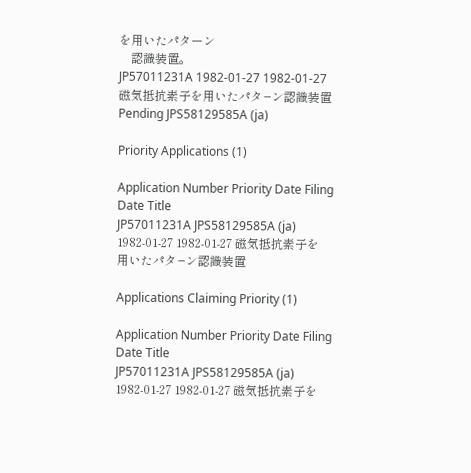を用いたパターン
    認識装置。
JP57011231A 1982-01-27 1982-01-27 磁気抵抗素子を用いたパタ−ン認識装置 Pending JPS58129585A (ja)

Priority Applications (1)

Application Number Priority Date Filing Date Title
JP57011231A JPS58129585A (ja) 1982-01-27 1982-01-27 磁気抵抗素子を用いたパタ−ン認識装置

Applications Claiming Priority (1)

Application Number Priority Date Filing Date Title
JP57011231A JPS58129585A (ja) 1982-01-27 1982-01-27 磁気抵抗素子を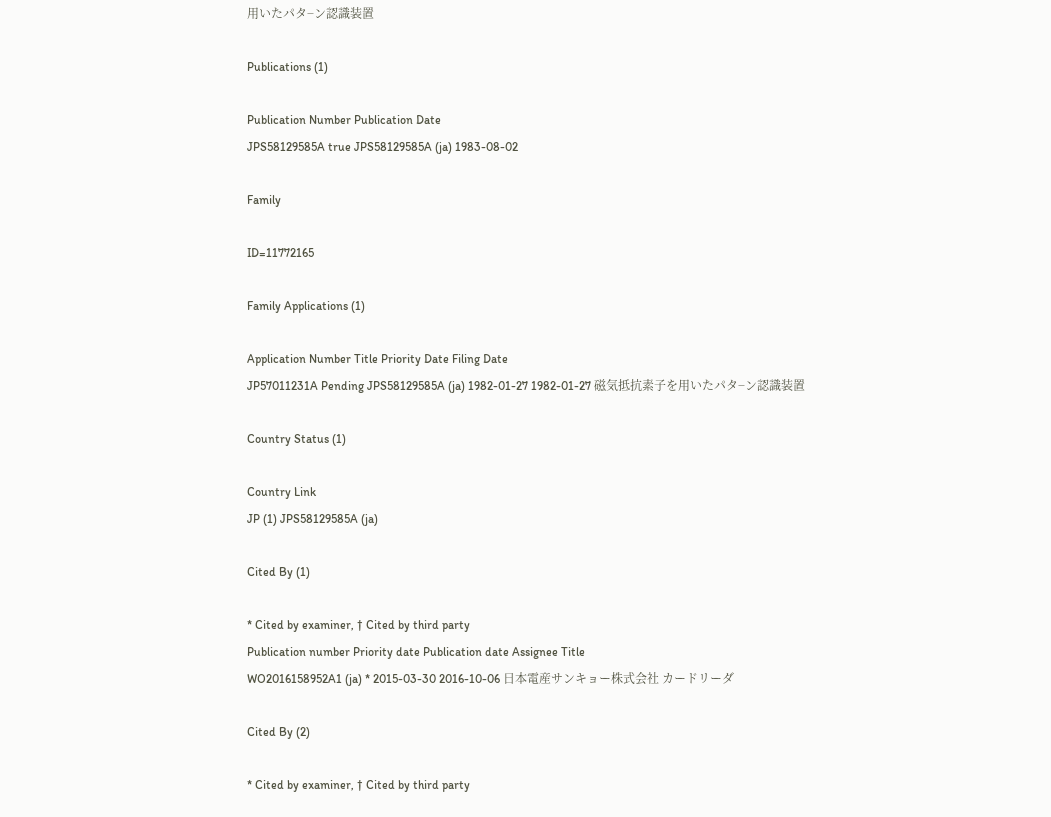用いたパタ−ン認識装置

Publications (1)

Publication Number Publication Date
JPS58129585A true JPS58129585A (ja) 1983-08-02

Family

ID=11772165

Family Applications (1)

Application Number Title Priority Date Filing Date
JP57011231A Pending JPS58129585A (ja) 1982-01-27 1982-01-27 磁気抵抗素子を用いたパタ−ン認識装置

Country Status (1)

Country Link
JP (1) JPS58129585A (ja)

Cited By (1)

* Cited by examiner, † Cited by third party
Publication number Priority date Publication date Assignee Title
WO2016158952A1 (ja) * 2015-03-30 2016-10-06 日本電産サンキョー株式会社 カードリーダ

Cited By (2)

* Cited by examiner, † Cited by third party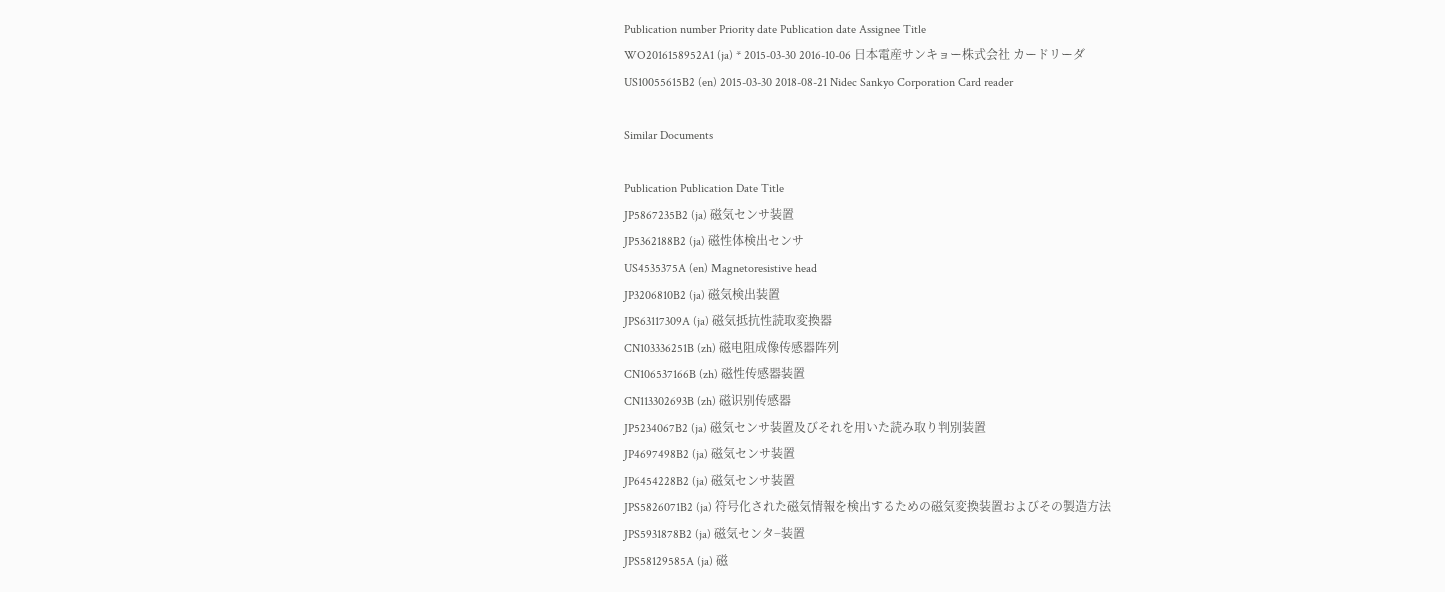Publication number Priority date Publication date Assignee Title
WO2016158952A1 (ja) * 2015-03-30 2016-10-06 日本電産サンキョー株式会社 カードリーダ
US10055615B2 (en) 2015-03-30 2018-08-21 Nidec Sankyo Corporation Card reader

Similar Documents

Publication Publication Date Title
JP5867235B2 (ja) 磁気センサ装置
JP5362188B2 (ja) 磁性体検出センサ
US4535375A (en) Magnetoresistive head
JP3206810B2 (ja) 磁気検出装置
JPS63117309A (ja) 磁気抵抗性読取変換器
CN103336251B (zh) 磁电阻成像传感器阵列
CN106537166B (zh) 磁性传感器装置
CN113302693B (zh) 磁识别传感器
JP5234067B2 (ja) 磁気センサ装置及びそれを用いた読み取り判別装置
JP4697498B2 (ja) 磁気センサ装置
JP6454228B2 (ja) 磁気センサ装置
JPS5826071B2 (ja) 符号化された磁気情報を検出するための磁気変換装置およびその製造方法
JPS5931878B2 (ja) 磁気センタ−装置
JPS58129585A (ja) 磁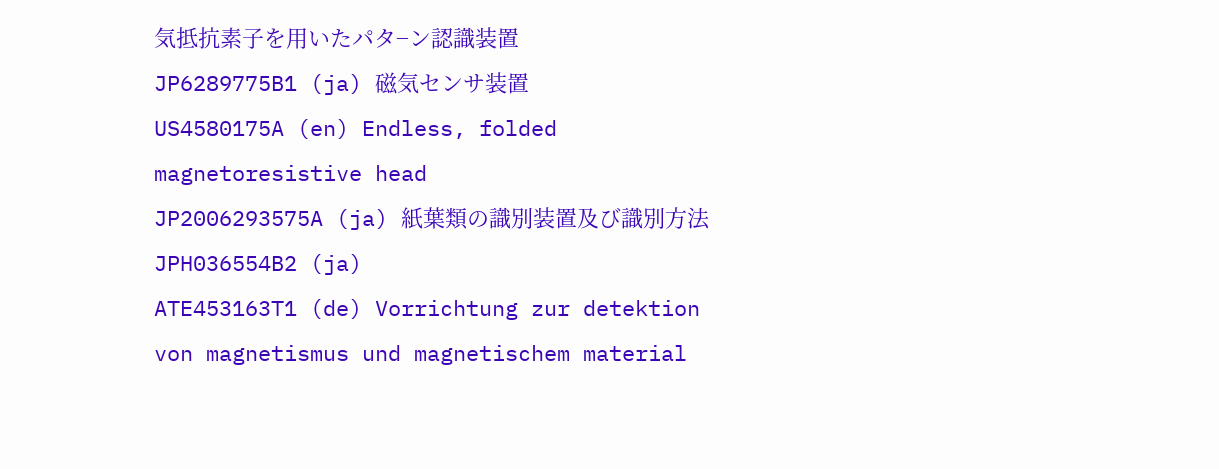気抵抗素子を用いたパタ−ン認識装置
JP6289775B1 (ja) 磁気センサ装置
US4580175A (en) Endless, folded magnetoresistive head
JP2006293575A (ja) 紙葉類の識別装置及び識別方法
JPH036554B2 (ja)
ATE453163T1 (de) Vorrichtung zur detektion von magnetismus und magnetischem material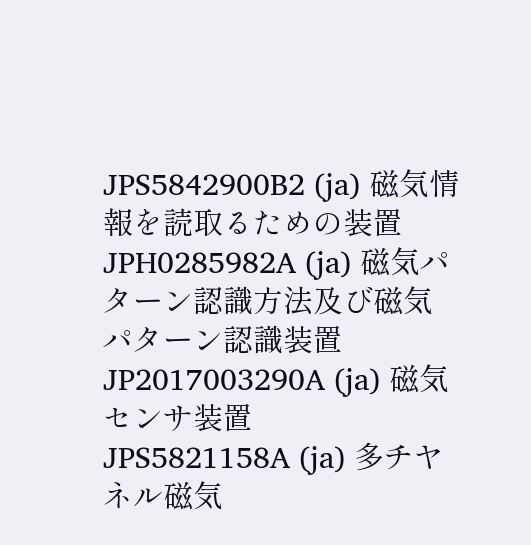JPS5842900B2 (ja) 磁気情報を読取るための装置
JPH0285982A (ja) 磁気パターン認識方法及び磁気パターン認識装置
JP2017003290A (ja) 磁気センサ装置
JPS5821158A (ja) 多チヤネル磁気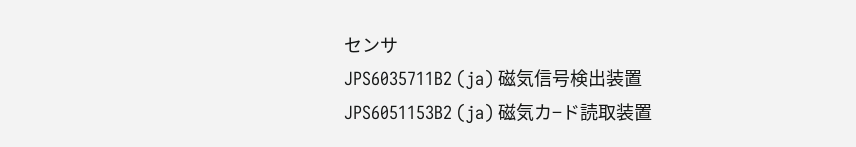センサ
JPS6035711B2 (ja) 磁気信号検出装置
JPS6051153B2 (ja) 磁気カ−ド読取装置